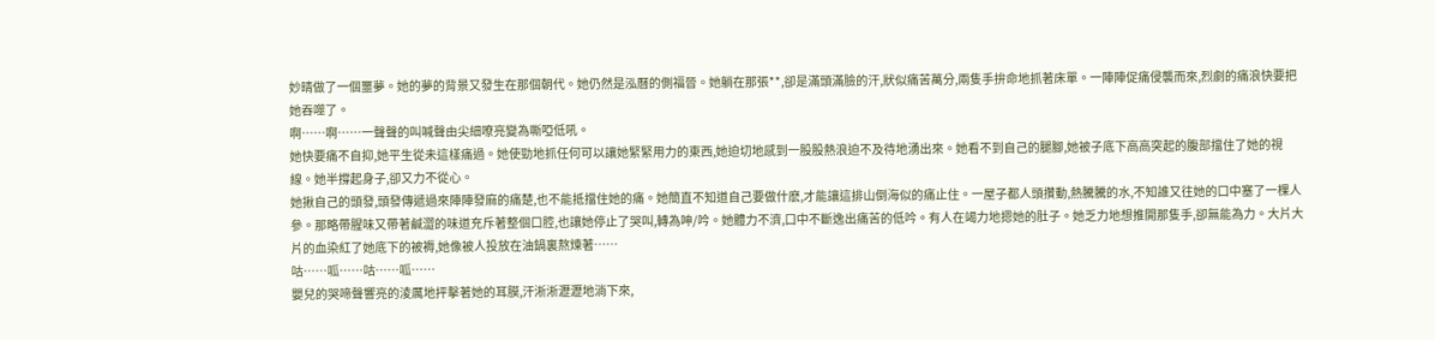妙晴做了一個噩夢。她的夢的背景又發生在那個朝代。她仍然是泓曆的側福晉。她躺在那張**,卻是滿頭滿臉的汗,狀似痛苦萬分,兩隻手拚命地抓著床單。一陣陣促痛侵襲而來,烈劇的痛浪快要把她吞噬了。
啊……啊……一聲聲的叫喊聲由尖細嘹亮變為嘶啞低吼。
她快要痛不自抑,她平生從未這樣痛過。她使勁地抓任何可以讓她緊緊用力的東西,她迫切地感到一股股熱浪迫不及待地湧出來。她看不到自己的腿腳,她被子底下高高突起的腹部擋住了她的視線。她半撐起身子,卻又力不從心。
她揪自己的頭發,頭發傳遞過來陣陣發麻的痛楚,也不能抵擋住她的痛。她簡直不知道自己要做什麽,才能讓這排山倒海似的痛止住。一屋子都人頭攢動,熱騰騰的水,不知誰又往她的口中塞了一棵人參。那略帶腥味又帶著鹹澀的味道充斥著整個口腔,也讓她停止了哭叫,轉為呻/吟。她體力不濟,口中不斷逸出痛苦的低吟。有人在竭力地摁她的肚子。她乏力地想推開那隻手,卻無能為力。大片大片的血染紅了她底下的被褥,她像被人投放在油鍋裏熬煉著……
咕……呱……咕……呱……
嬰兒的哭啼聲響亮的淩厲地抨擊著她的耳膜,汗淅淅瀝瀝地淌下來,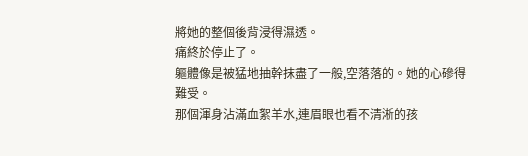將她的整個後背浸得濕透。
痛終於停止了。
軀體像是被猛地抽幹抹盡了一般,空落落的。她的心磣得難受。
那個渾身沾滿血絮羊水,連眉眼也看不清淅的孩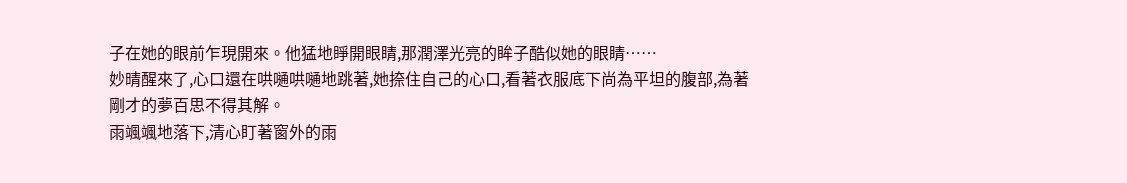子在她的眼前乍現開來。他猛地睜開眼睛,那潤澤光亮的眸子酷似她的眼睛……
妙晴醒來了,心口還在哄嗵哄嗵地跳著,她捺住自己的心口,看著衣服底下尚為平坦的腹部,為著剛才的夢百思不得其解。
雨颯颯地落下,清心盯著窗外的雨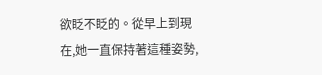欲眨不眨的。從早上到現在,她一直保持著這種姿勢,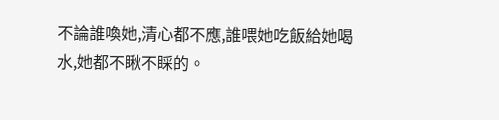不論誰喚她,清心都不應,誰喂她吃飯給她喝水,她都不瞅不睬的。